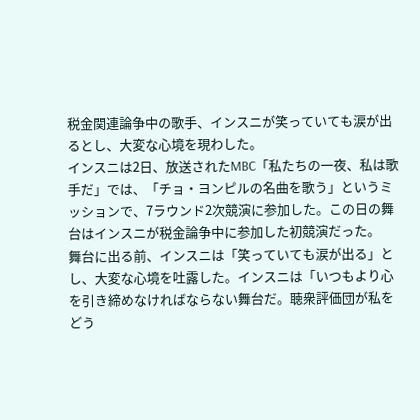税金関連論争中の歌手、インスニが笑っていても涙が出るとし、大変な心境を現わした。
インスニは2日、放送されたMBC「私たちの一夜、私は歌手だ」では、「チョ・ヨンピルの名曲を歌う」というミッションで、7ラウンド2次競演に参加した。この日の舞台はインスニが税金論争中に参加した初競演だった。
舞台に出る前、インスニは「笑っていても涙が出る」とし、大変な心境を吐露した。インスニは「いつもより心を引き締めなければならない舞台だ。聴衆評価団が私をどう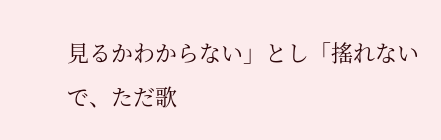見るかわからない」とし「搖れないで、ただ歌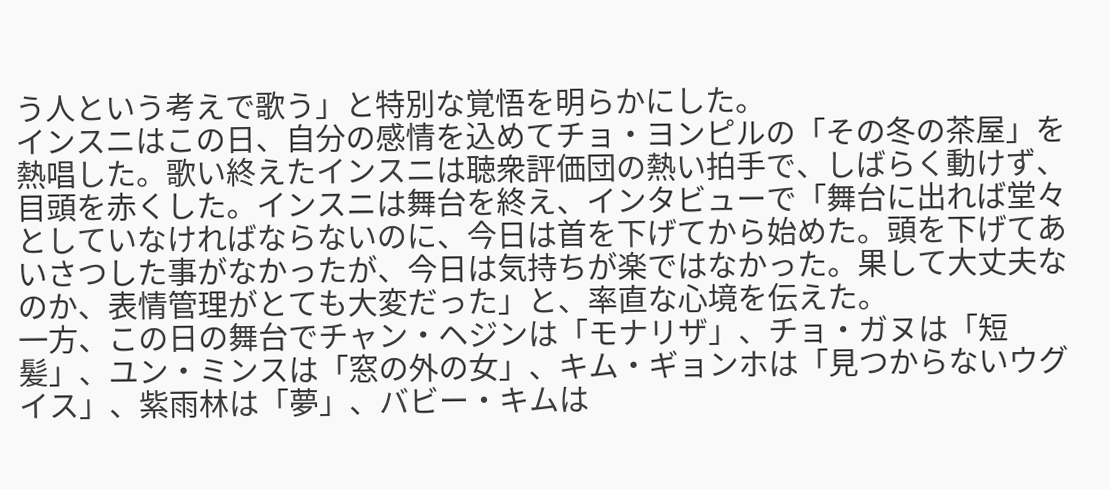う人という考えで歌う」と特別な覚悟を明らかにした。
インスニはこの日、自分の感情を込めてチョ・ヨンピルの「その冬の茶屋」を熱唱した。歌い終えたインスニは聴衆評価団の熱い拍手で、しばらく動けず、目頭を赤くした。インスニは舞台を終え、インタビューで「舞台に出れば堂々としていなければならないのに、今日は首を下げてから始めた。頭を下げてあいさつした事がなかったが、今日は気持ちが楽ではなかった。果して大丈夫なのか、表情管理がとても大変だった」と、率直な心境を伝えた。
一方、この日の舞台でチャン・ヘジンは「モナリザ」、チョ・ガヌは「短髪」、ユン・ミンスは「窓の外の女」、キム・ギョンホは「見つからないウグイス」、紫雨林は「夢」、バビー・キムは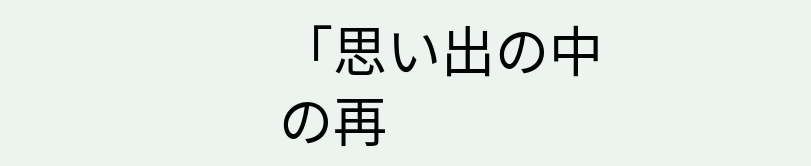「思い出の中の再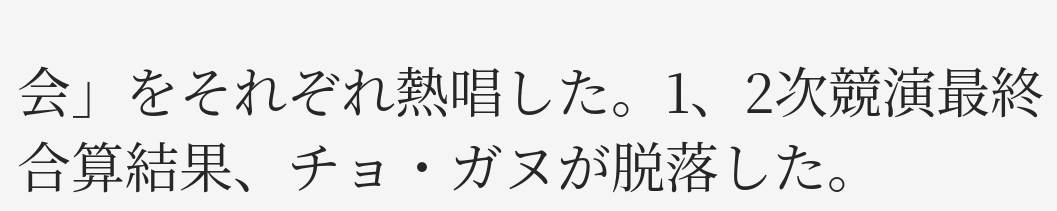会」をそれぞれ熱唱した。1、2次競演最終合算結果、チョ・ガヌが脱落した。